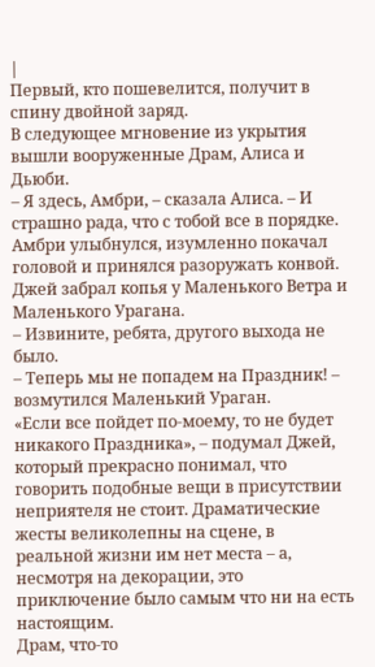|
Первый, кто пошевелится, получит в спину двойной заряд.
В следующее мгновение из укрытия вышли вооруженные Драм, Алиса и Дьюби.
– Я здесь, Амбри, – сказала Алиса. – И страшно рада, что с тобой все в порядке.
Амбри улыбнулся, изумленно покачал головой и принялся разоружать конвой. Джей забрал копья у Маленького Ветра и Маленького Урагана.
– Извините, ребята, другого выхода не было.
– Теперь мы не попадем на Праздник! – возмутился Маленький Ураган.
«Если все пойдет по‑моему, то не будет никакого Праздника», – подумал Джей, который прекрасно понимал, что говорить подобные вещи в присутствии неприятеля не стоит. Драматические жесты великолепны на сцене, в реальной жизни им нет места – а, несмотря на декорации, это приключение было самым что ни на есть настоящим.
Драм, что‑то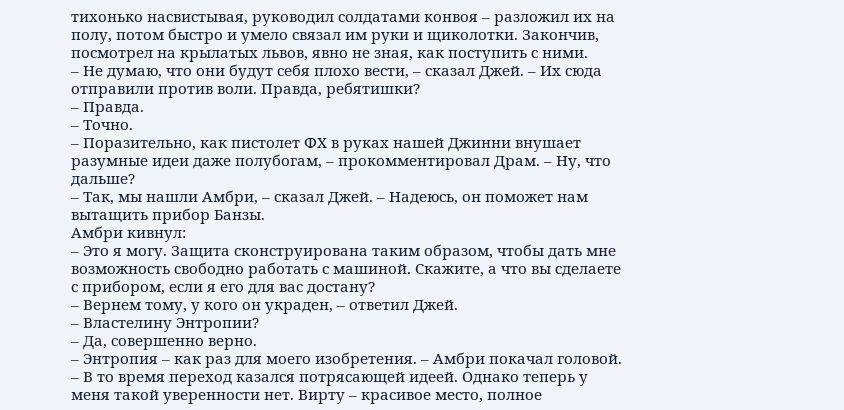тихонько насвистывая, руководил солдатами конвоя – разложил их на полу, потом быстро и умело связал им руки и щиколотки. Закончив, посмотрел на крылатых львов, явно не зная, как поступить с ними.
– Не думаю, что они будут себя плохо вести, – сказал Джей. – Их сюда отправили против воли. Правда, ребятишки?
– Правда.
– Точно.
– Поразительно, как пистолет ФХ в руках нашей Джинни внушает разумные идеи даже полубогам, – прокомментировал Драм. – Ну, что дальше?
– Так, мы нашли Амбри, – сказал Джей. – Надеюсь, он поможет нам вытащить прибор Банзы.
Амбри кивнул:
– Это я могу. Защита сконструирована таким образом, чтобы дать мне возможность свободно работать с машиной. Скажите, а что вы сделаете с прибором, если я его для вас достану?
– Вернем тому, у кого он украден, – ответил Джей.
– Властелину Энтропии?
– Да, совершенно верно.
– Энтропия – как раз для моего изобретения. – Амбри покачал головой. – В то время переход казался потрясающей идеей. Однако теперь у меня такой уверенности нет. Вирту – красивое место, полное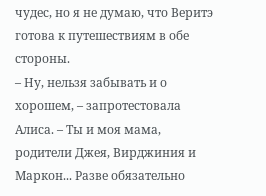чудес, но я не думаю, что Веритэ готова к путешествиям в обе стороны.
– Ну, нельзя забывать и о хорошем, – запротестовала Алиса. – Ты и моя мама, родители Джея, Вирджиния и Маркон... Разве обязательно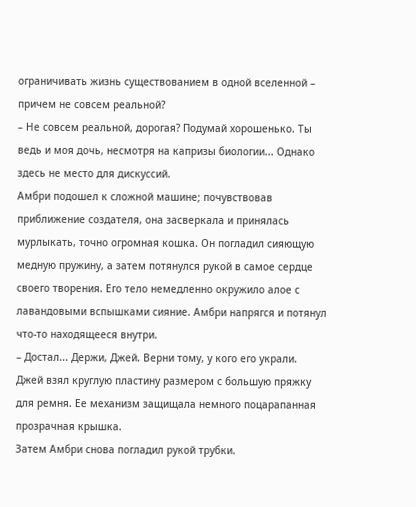ограничивать жизнь существованием в одной вселенной – причем не совсем реальной?
– Не совсем реальной, дорогая? Подумай хорошенько. Ты ведь и моя дочь, несмотря на капризы биологии... Однако здесь не место для дискуссий.
Амбри подошел к сложной машине; почувствовав приближение создателя, она засверкала и принялась мурлыкать, точно огромная кошка. Он погладил сияющую медную пружину, а затем потянулся рукой в самое сердце своего творения. Его тело немедленно окружило алое с лавандовыми вспышками сияние. Амбри напрягся и потянул что‑то находящееся внутри.
– Достал... Держи, Джей. Верни тому, у кого его украли.
Джей взял круглую пластину размером с большую пряжку для ремня. Ее механизм защищала немного поцарапанная прозрачная крышка.
Затем Амбри снова погладил рукой трубки.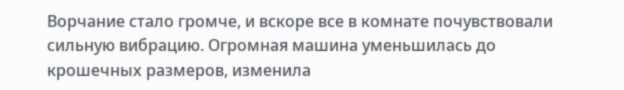Ворчание стало громче, и вскоре все в комнате почувствовали сильную вибрацию. Огромная машина уменьшилась до крошечных размеров, изменила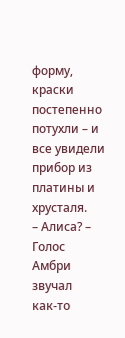форму, краски постепенно потухли – и все увидели прибор из платины и хрусталя.
– Алиса? – Голос Амбри звучал как‑то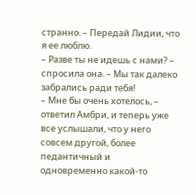странно. – Передай Лидии, что я ее люблю.
– Разве ты не идешь с нами? – спросила она. – Мы так далеко забрались ради тебя!
– Мне бы очень хотелось, – ответил Амбри, и теперь уже все услышали, что у него совсем другой, более педантичный и одновременно какой‑то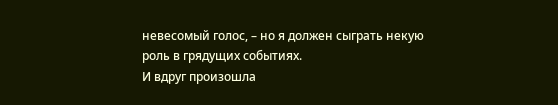невесомый голос, – но я должен сыграть некую роль в грядущих событиях.
И вдруг произошла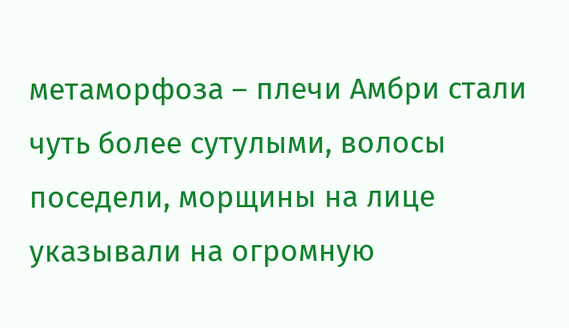метаморфоза – плечи Амбри стали чуть более сутулыми, волосы поседели, морщины на лице указывали на огромную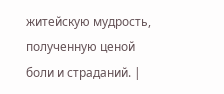житейскую мудрость, полученную ценой боли и страданий. |